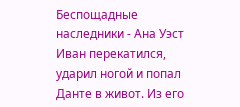Беспощадные наследники - Ана Уэст
Иван перекатился, ударил ногой и попал Данте в живот. Из его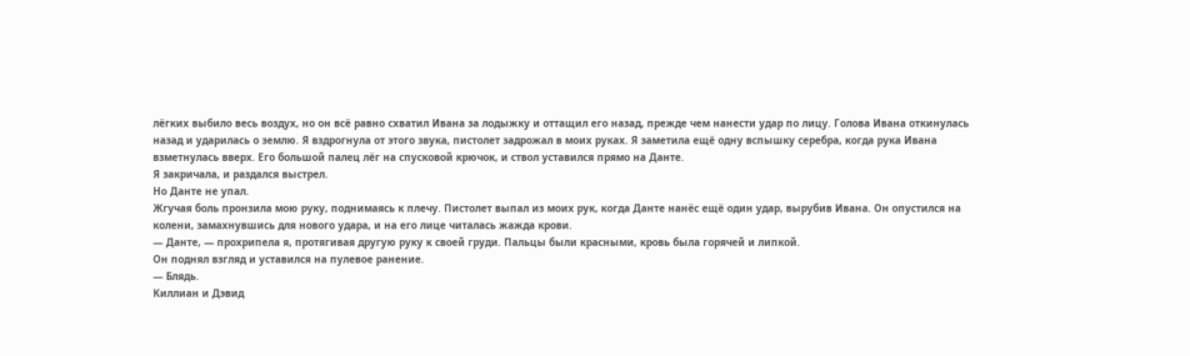лёгких выбило весь воздух, но он всё равно схватил Ивана за лодыжку и оттащил его назад, прежде чем нанести удар по лицу. Голова Ивана откинулась назад и ударилась о землю. Я вздрогнула от этого звука, пистолет задрожал в моих руках. Я заметила ещё одну вспышку серебра, когда рука Ивана взметнулась вверх. Его большой палец лёг на спусковой крючок, и ствол уставился прямо на Данте.
Я закричала, и раздался выстрел.
Но Данте не упал.
Жгучая боль пронзила мою руку, поднимаясь к плечу. Пистолет выпал из моих рук, когда Данте нанёс ещё один удар, вырубив Ивана. Он опустился на колени, замахнувшись для нового удара, и на его лице читалась жажда крови.
— Данте, — прохрипела я, протягивая другую руку к своей груди. Пальцы были красными, кровь была горячей и липкой.
Он поднял взгляд и уставился на пулевое ранение.
— Блядь.
Киллиан и Дэвид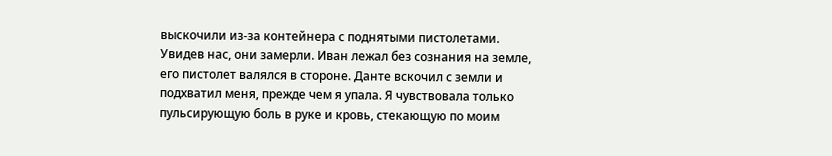выскочили из-за контейнера с поднятыми пистолетами. Увидев нас, они замерли. Иван лежал без сознания на земле, его пистолет валялся в стороне. Данте вскочил с земли и подхватил меня, прежде чем я упала. Я чувствовала только пульсирующую боль в руке и кровь, стекающую по моим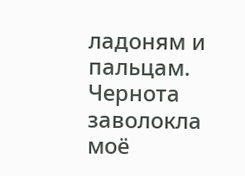ладоням и пальцам. Чернота заволокла моё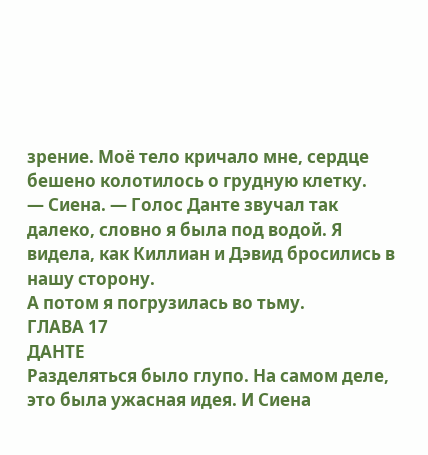зрение. Моё тело кричало мне, сердце бешено колотилось о грудную клетку.
— Сиена. — Голос Данте звучал так далеко, словно я была под водой. Я видела, как Киллиан и Дэвид бросились в нашу сторону.
А потом я погрузилась во тьму.
ГЛАВА 17
ДАНТЕ
Разделяться было глупо. На самом деле, это была ужасная идея. И Сиена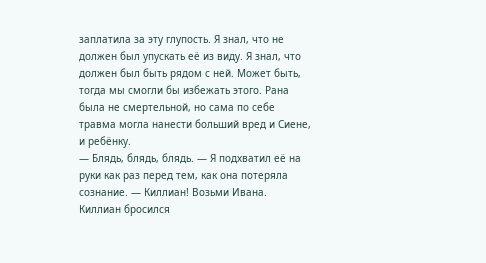заплатила за эту глупость. Я знал, что не должен был упускать её из виду. Я знал, что должен был быть рядом с ней. Может быть, тогда мы смогли бы избежать этого. Рана была не смертельной, но сама по себе травма могла нанести больший вред и Сиене, и ребёнку.
— Блядь, блядь, блядь. — Я подхватил её на руки как раз перед тем, как она потеряла сознание. — Киллиан! Возьми Ивана.
Киллиан бросился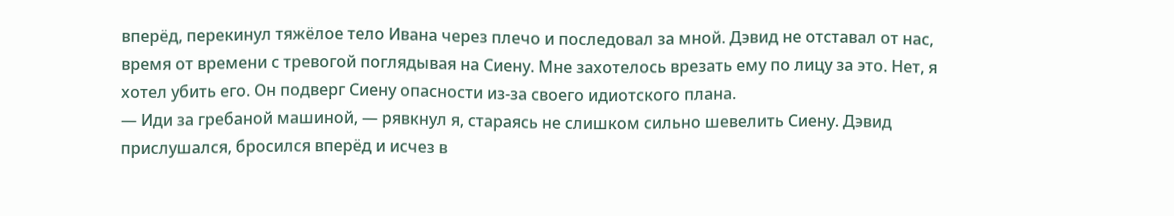вперёд, перекинул тяжёлое тело Ивана через плечо и последовал за мной. Дэвид не отставал от нас, время от времени с тревогой поглядывая на Сиену. Мне захотелось врезать ему по лицу за это. Нет, я хотел убить его. Он подверг Сиену опасности из-за своего идиотского плана.
— Иди за гребаной машиной, — рявкнул я, стараясь не слишком сильно шевелить Сиену. Дэвид прислушался, бросился вперёд и исчез в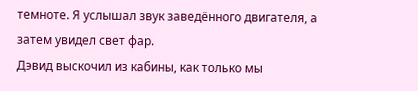темноте. Я услышал звук заведённого двигателя, а затем увидел свет фар.
Дэвид выскочил из кабины, как только мы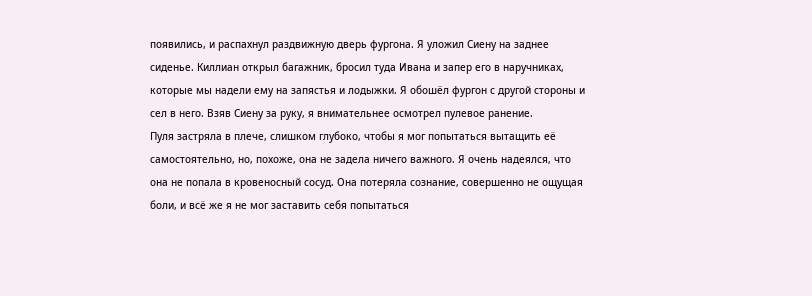появились, и распахнул раздвижную дверь фургона. Я уложил Сиену на заднее сиденье. Киллиан открыл багажник, бросил туда Ивана и запер его в наручниках, которые мы надели ему на запястья и лодыжки. Я обошёл фургон с другой стороны и сел в него. Взяв Сиену за руку, я внимательнее осмотрел пулевое ранение.
Пуля застряла в плече, слишком глубоко, чтобы я мог попытаться вытащить её самостоятельно, но, похоже, она не задела ничего важного. Я очень надеялся, что она не попала в кровеносный сосуд. Она потеряла сознание, совершенно не ощущая боли, и всё же я не мог заставить себя попытаться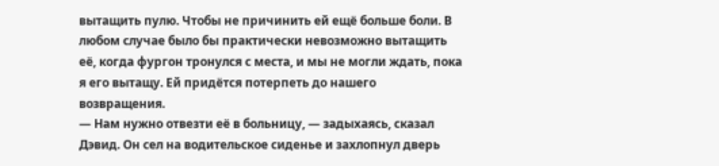вытащить пулю. Чтобы не причинить ей ещё больше боли. В любом случае было бы практически невозможно вытащить её, когда фургон тронулся с места, и мы не могли ждать, пока я его вытащу. Ей придётся потерпеть до нашего возвращения.
— Нам нужно отвезти её в больницу, — задыхаясь, сказал Дэвид. Он сел на водительское сиденье и захлопнул дверь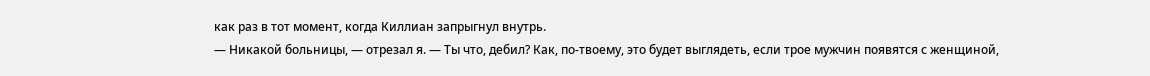как раз в тот момент, когда Киллиан запрыгнул внутрь.
— Никакой больницы, — отрезал я. — Ты что, дебил? Как, по-твоему, это будет выглядеть, если трое мужчин появятся с женщиной,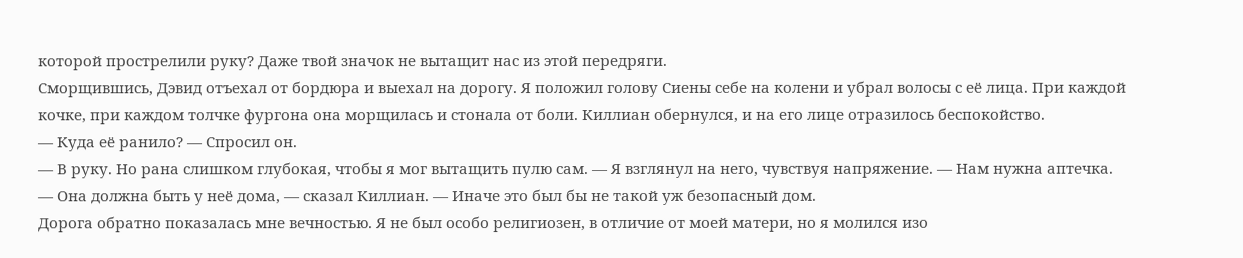которой прострелили руку? Даже твой значок не вытащит нас из этой передряги.
Сморщившись, Дэвид отъехал от бордюра и выехал на дорогу. Я положил голову Сиены себе на колени и убрал волосы с её лица. При каждой кочке, при каждом толчке фургона она морщилась и стонала от боли. Киллиан обернулся, и на его лице отразилось беспокойство.
— Куда её ранило? — Спросил он.
— В руку. Но рана слишком глубокая, чтобы я мог вытащить пулю сам. — Я взглянул на него, чувствуя напряжение. — Нам нужна аптечка.
— Она должна быть у неё дома, — сказал Киллиан. — Иначе это был бы не такой уж безопасный дом.
Дорога обратно показалась мне вечностью. Я не был особо религиозен, в отличие от моей матери, но я молился изо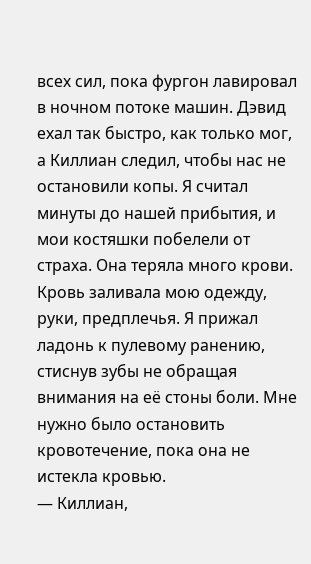всех сил, пока фургон лавировал в ночном потоке машин. Дэвид ехал так быстро, как только мог, а Киллиан следил, чтобы нас не остановили копы. Я считал минуты до нашей прибытия, и мои костяшки побелели от страха. Она теряла много крови. Кровь заливала мою одежду, руки, предплечья. Я прижал ладонь к пулевому ранению, стиснув зубы не обращая внимания на её стоны боли. Мне нужно было остановить кровотечение, пока она не истекла кровью.
— Киллиан,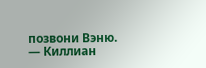позвони Вэню. — Киллиан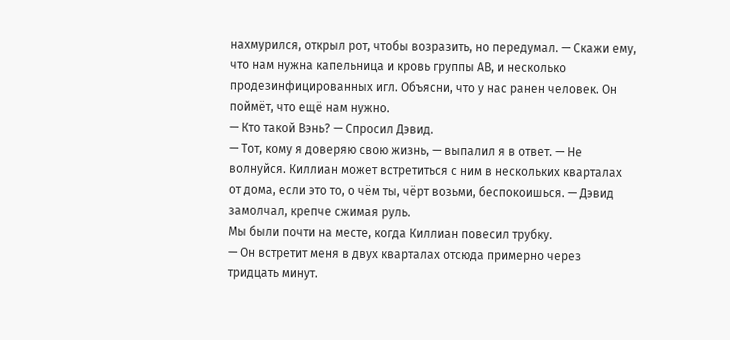нахмурился, открыл рот, чтобы возразить, но передумал. — Скажи ему, что нам нужна капельница и кровь группы АВ, и несколько продезинфицированных игл. Объясни, что у нас ранен человек. Он поймёт, что ещё нам нужно.
— Кто такой Вэнь? — Спросил Дэвид.
— Тот, кому я доверяю свою жизнь, — выпалил я в ответ. — Не волнуйся. Киллиан может встретиться с ним в нескольких кварталах от дома, если это то, о чём ты, чёрт возьми, беспокоишься. — Дэвид замолчал, крепче сжимая руль.
Мы были почти на месте, когда Киллиан повесил трубку.
— Он встретит меня в двух кварталах отсюда примерно через тридцать минут.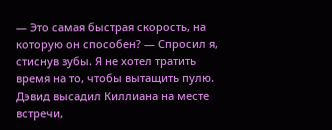— Это самая быстрая скорость, на которую он способен? — Спросил я, стиснув зубы. Я не хотел тратить время на то, чтобы вытащить пулю.
Дэвид высадил Киллиана на месте встречи,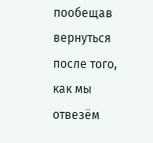пообещав вернуться после того, как мы отвезём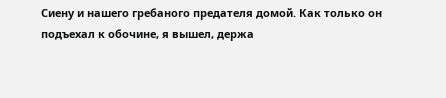Сиену и нашего гребаного предателя домой. Как только он подъехал к обочине, я вышел, держа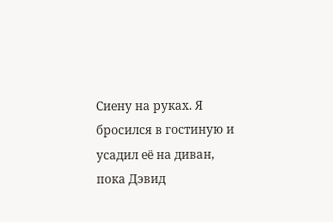Сиену на руках. Я бросился в гостиную и усадил её на диван, пока Дэвид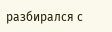разбирался с